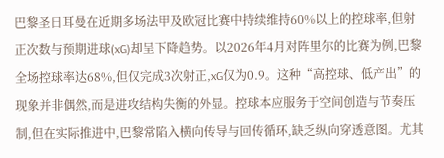巴黎圣日耳曼在近期多场法甲及欧冠比赛中持续维持60%以上的控球率,但射正次数与预期进球(xG)却呈下降趋势。以2026年4月对阵里尔的比赛为例,巴黎全场控球率达68%,但仅完成3次射正,xG仅为0.9。这种“高控球、低产出”的现象并非偶然,而是进攻结构失衡的外显。控球本应服务于空间创造与节奏压制,但在实际推进中,巴黎常陷入横向传导与回传循环,缺乏纵向穿透意图。尤其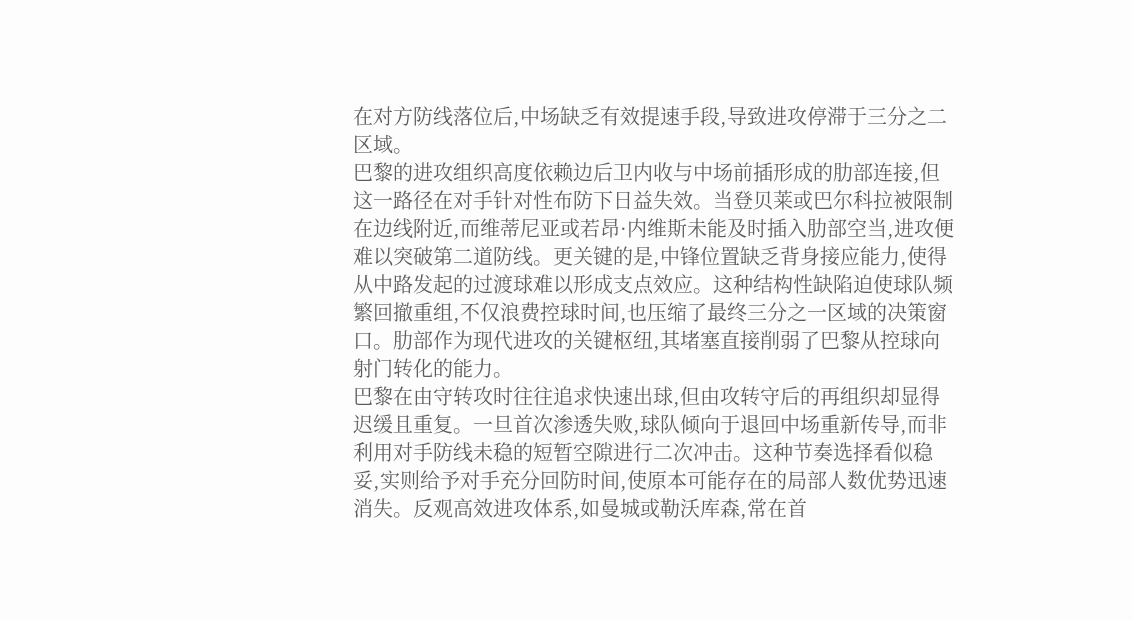在对方防线落位后,中场缺乏有效提速手段,导致进攻停滞于三分之二区域。
巴黎的进攻组织高度依赖边后卫内收与中场前插形成的肋部连接,但这一路径在对手针对性布防下日益失效。当登贝莱或巴尔科拉被限制在边线附近,而维蒂尼亚或若昂·内维斯未能及时插入肋部空当,进攻便难以突破第二道防线。更关键的是,中锋位置缺乏背身接应能力,使得从中路发起的过渡球难以形成支点效应。这种结构性缺陷迫使球队频繁回撤重组,不仅浪费控球时间,也压缩了最终三分之一区域的决策窗口。肋部作为现代进攻的关键枢纽,其堵塞直接削弱了巴黎从控球向射门转化的能力。
巴黎在由守转攻时往往追求快速出球,但由攻转守后的再组织却显得迟缓且重复。一旦首次渗透失败,球队倾向于退回中场重新传导,而非利用对手防线未稳的短暂空隙进行二次冲击。这种节奏选择看似稳妥,实则给予对手充分回防时间,使原本可能存在的局部人数优势迅速消失。反观高效进攻体系,如曼城或勒沃库森,常在首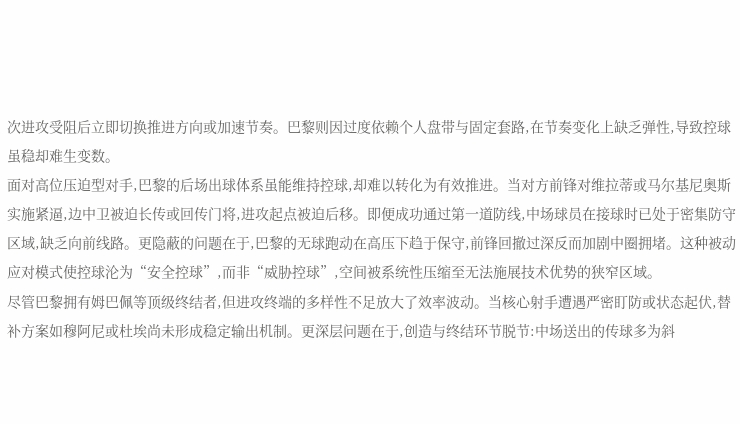次进攻受阻后立即切换推进方向或加速节奏。巴黎则因过度依赖个人盘带与固定套路,在节奏变化上缺乏弹性,导致控球虽稳却难生变数。
面对高位压迫型对手,巴黎的后场出球体系虽能维持控球,却难以转化为有效推进。当对方前锋对维拉蒂或马尔基尼奥斯实施紧逼,边中卫被迫长传或回传门将,进攻起点被迫后移。即便成功通过第一道防线,中场球员在接球时已处于密集防守区域,缺乏向前线路。更隐蔽的问题在于,巴黎的无球跑动在高压下趋于保守,前锋回撤过深反而加剧中圈拥堵。这种被动应对模式使控球沦为“安全控球”,而非“威胁控球”,空间被系统性压缩至无法施展技术优势的狭窄区域。
尽管巴黎拥有姆巴佩等顶级终结者,但进攻终端的多样性不足放大了效率波动。当核心射手遭遇严密盯防或状态起伏,替补方案如穆阿尼或杜埃尚未形成稳定输出机制。更深层问题在于,创造与终结环节脱节:中场送出的传球多为斜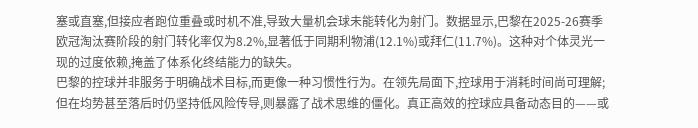塞或直塞,但接应者跑位重叠或时机不准,导致大量机会球未能转化为射门。数据显示,巴黎在2025-26赛季欧冠淘汰赛阶段的射门转化率仅为8.2%,显著低于同期利物浦(12.1%)或拜仁(11.7%)。这种对个体灵光一现的过度依赖,掩盖了体系化终结能力的缺失。
巴黎的控球并非服务于明确战术目标,而更像一种习惯性行为。在领先局面下,控球用于消耗时间尚可理解;但在均势甚至落后时仍坚持低风险传导,则暴露了战术思维的僵化。真正高效的控球应具备动态目的——或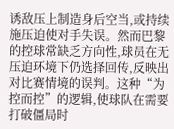诱敌压上制造身后空当,或持续施压迫使对手失误。然而巴黎的控球常缺乏方向性,球员在无压迫环境下仍选择回传,反映出对比赛情境的误判。这种“为控而控”的逻辑,使球队在需要打破僵局时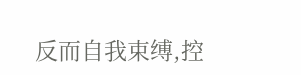反而自我束缚,控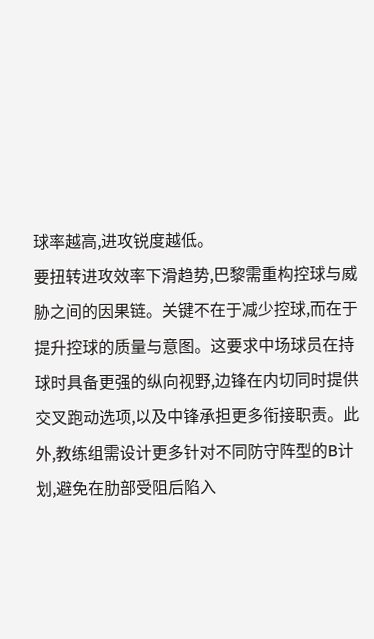球率越高,进攻锐度越低。
要扭转进攻效率下滑趋势,巴黎需重构控球与威胁之间的因果链。关键不在于减少控球,而在于提升控球的质量与意图。这要求中场球员在持球时具备更强的纵向视野,边锋在内切同时提供交叉跑动选项,以及中锋承担更多衔接职责。此外,教练组需设计更多针对不同防守阵型的B计划,避免在肋部受阻后陷入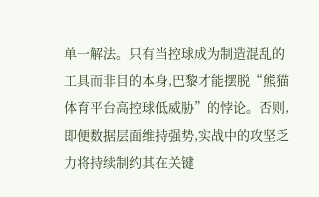单一解法。只有当控球成为制造混乱的工具而非目的本身,巴黎才能摆脱“熊猫体育平台高控球低威胁”的悖论。否则,即便数据层面维持强势,实战中的攻坚乏力将持续制约其在关键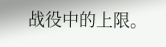战役中的上限。